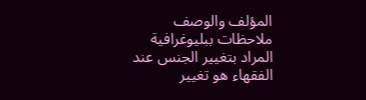المؤلف والوصف
ملاحظات ببليوغرافية
المراد بتغيير الجنس عند الفقهاء هو تغيير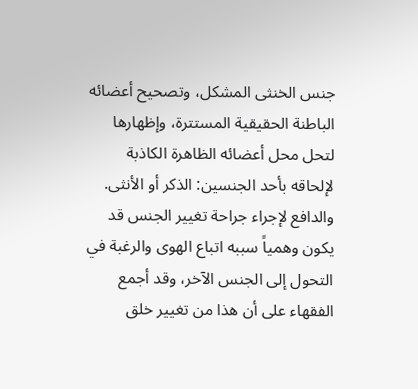جنس الخنثى المشكل، وتصحيح أعضائه الباطنة الحقيقية المستترة، وإظهارها لتحل محل أعضائه الظاهرة الكاذبة لإلحاقه بأحد الجنسين: الذكر أو الأنثى.
والدافع لإجراء جراحة تغيير الجنس قد يكون وهمياً سببه اتباع الهوى والرغبة في التحول إلى الجنس الآخر، وقد أجمع الفقهاء على أن هذا من تغيير خلق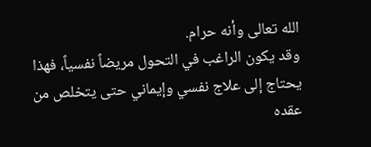الله تعالى وأنه حرام.
وقد يكون الراغب في التحول مريضاً نفسياً، فهذا يحتاج إلى علاج نفسي وإيماني حتى يتخلص من عقده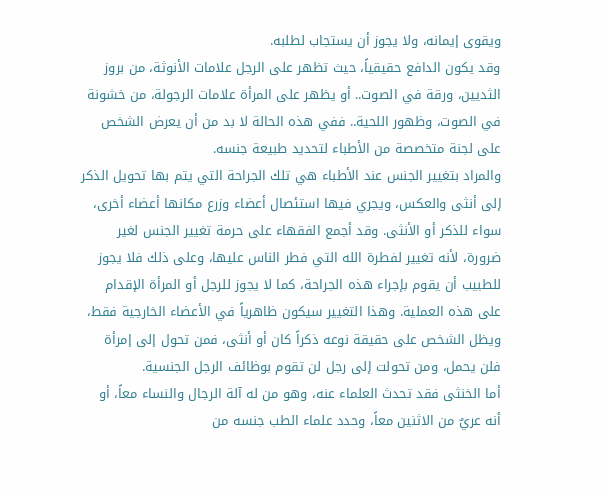ويقوى إيمانه، ولا يجوز أن يستجاب لطلبه.
وقد يكون الدافع حقيقياً، حيث تظهر على الرجل علامات الأنوثة، من بروز الثديين، ورقة في الصوت.. أو يظهر على المرأة علامات الرجولة، من خشونة في الصوت، وظهور اللحية.. ففي هذه الحالة لا بد من أن يعرض الشخص على لجنة متخصصة من الأطباء لتحديد طبيعة جنسه.
والمراد بتغيير الجنس عند الأطباء هي تلك الجراحة التي يتم بها تحويل الذكر إلى أنثى والعكس، ويجري فيها استئصال أعضاء وزرع مكانها أعضاء أخرى، سواء للذكر أو الأنثى. وقد أجمع الفقهاء على حرمة تغيير الجنس لغير ضرورة، لأنه تغيير لفطرة الله التي فطر الناس عليها، وعلى ذلك فلا يجوز للطبيب أن يقوم بإجراء هذه الجراحة، كما لا يجوز للرجل أو المرأة الإقدام على هذه العملية. وهذا التغيير سيكون ظاهرياً في الأعضاء الخارجية فقط، ويظل الشخص على حقيقة نوعه ذكراً كان أو أنثى، فمن تحول إلى إمرأة فلن يحمل، ومن تحولت إلى رجل لن تقوم بوظائف الرجل الجنسية.
أما الخنثى فقد تحدث العلماء عنه، وهو من له آلة الرجال والنساء معاً، أو أنه عريٌ من الاثنين معاً، وحدد علماء الطب جنسه من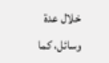خلال عدة وسائل، كما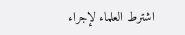اشترط العلماء لإجراء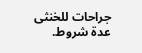جراحات للخنثى عدة شروط.